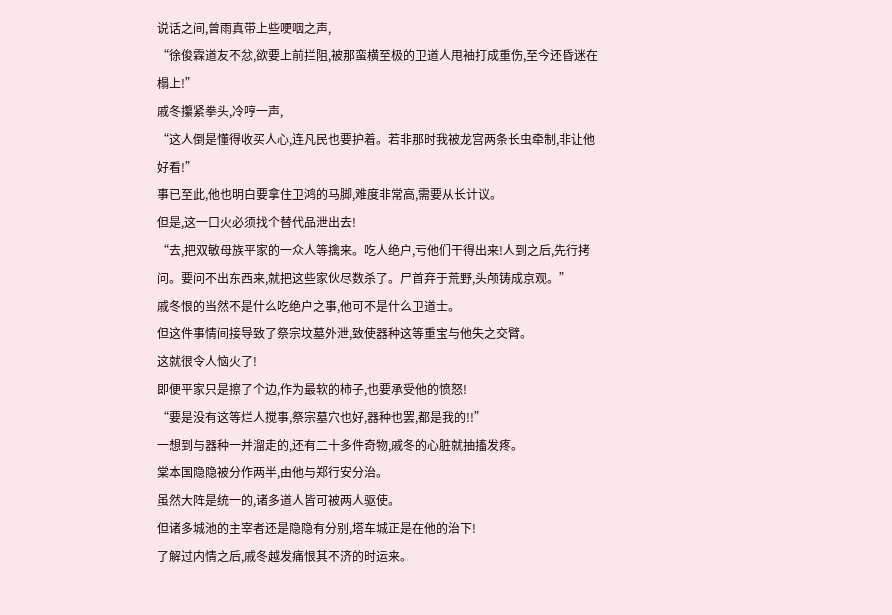说话之间,曾雨真带上些哽咽之声,
“徐俊霖道友不忿,欲要上前拦阻,被那蛮横至极的卫道人甩袖打成重伤,至今还昏迷在榻上!”
戚冬攥紧拳头,冷哼一声,
“这人倒是懂得收买人心,连凡民也要护着。若非那时我被龙宫两条长虫牵制,非让他好看!”
事已至此,他也明白要拿住卫鸿的马脚,难度非常高,需要从长计议。
但是,这一口火必须找个替代品泄出去!
“去,把双敏母族平家的一众人等擒来。吃人绝户,亏他们干得出来!人到之后,先行拷问。要问不出东西来,就把这些家伙尽数杀了。尸首弃于荒野,头颅铸成京观。”
戚冬恨的当然不是什么吃绝户之事,他可不是什么卫道士。
但这件事情间接导致了祭宗坟墓外泄,致使器种这等重宝与他失之交臂。
这就很令人恼火了!
即便平家只是擦了个边,作为最软的柿子,也要承受他的愤怒!
“要是没有这等烂人搅事,祭宗墓穴也好,器种也罢,都是我的!!”
一想到与器种一并溜走的,还有二十多件奇物,戚冬的心脏就抽搐发疼。
棠本国隐隐被分作两半,由他与郑行安分治。
虽然大阵是统一的,诸多道人皆可被两人驱使。
但诸多城池的主宰者还是隐隐有分别,塔车城正是在他的治下!
了解过内情之后,戚冬越发痛恨其不济的时运来。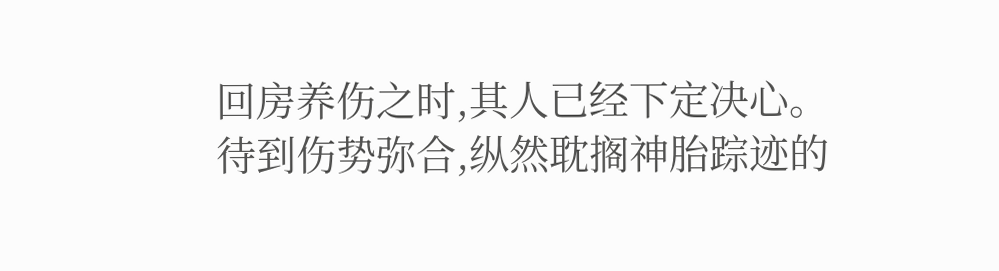回房养伤之时,其人已经下定决心。
待到伤势弥合,纵然耽搁神胎踪迹的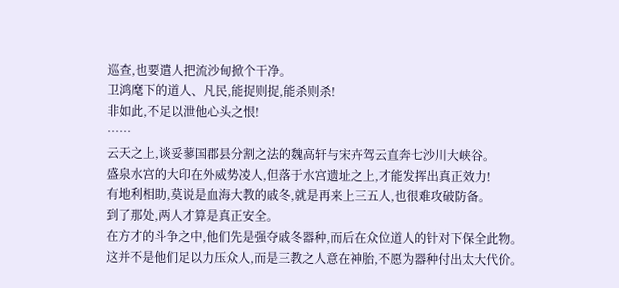巡查,也要遣人把流沙甸掀个干净。
卫鸿麾下的道人、凡民,能捉则捉,能杀则杀!
非如此,不足以泄他心头之恨!
……
云天之上,谈妥蓼国郡县分割之法的魏高轩与宋卉驾云直奔七沙川大峡谷。
盛泉水宫的大印在外威势凌人,但落于水宫遗址之上,才能发挥出真正效力!
有地利相助,莫说是血海大教的戚冬,就是再来上三五人,也很难攻破防备。
到了那处,两人才算是真正安全。
在方才的斗争之中,他们先是强夺戚冬器种,而后在众位道人的针对下保全此物。
这并不是他们足以力压众人,而是三教之人意在神胎,不愿为器种付出太大代价。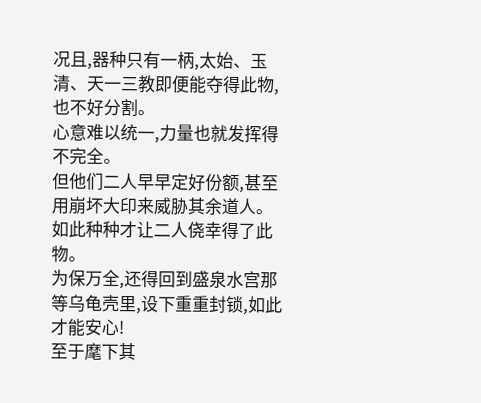况且,器种只有一柄,太始、玉清、天一三教即便能夺得此物,也不好分割。
心意难以统一,力量也就发挥得不完全。
但他们二人早早定好份额,甚至用崩坏大印来威胁其余道人。
如此种种才让二人侥幸得了此物。
为保万全,还得回到盛泉水宫那等乌龟壳里,设下重重封锁,如此才能安心!
至于麾下其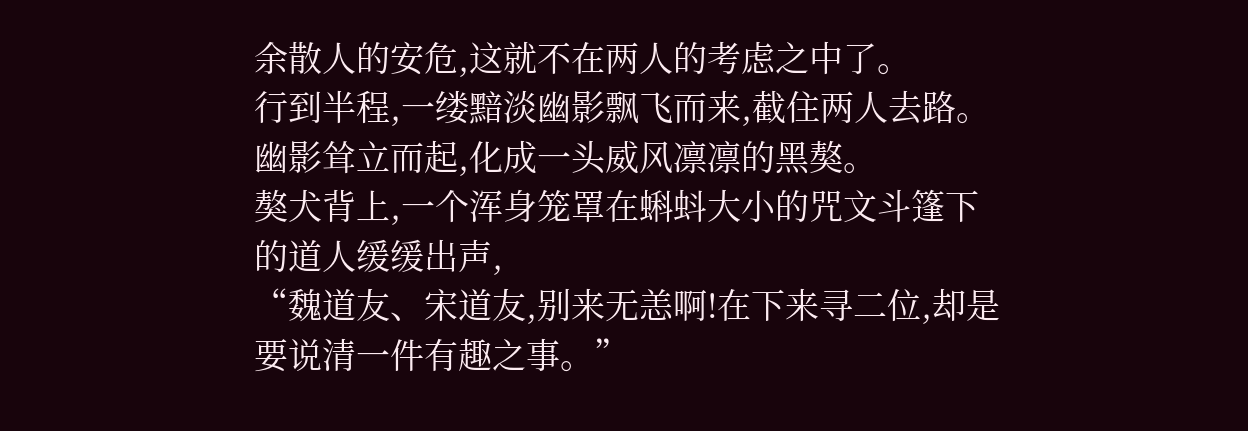余散人的安危,这就不在两人的考虑之中了。
行到半程,一缕黯淡幽影飘飞而来,截住两人去路。
幽影耸立而起,化成一头威风凛凛的黑獒。
獒犬背上,一个浑身笼罩在蝌蚪大小的咒文斗篷下的道人缓缓出声,
“魏道友、宋道友,别来无恙啊!在下来寻二位,却是要说清一件有趣之事。”